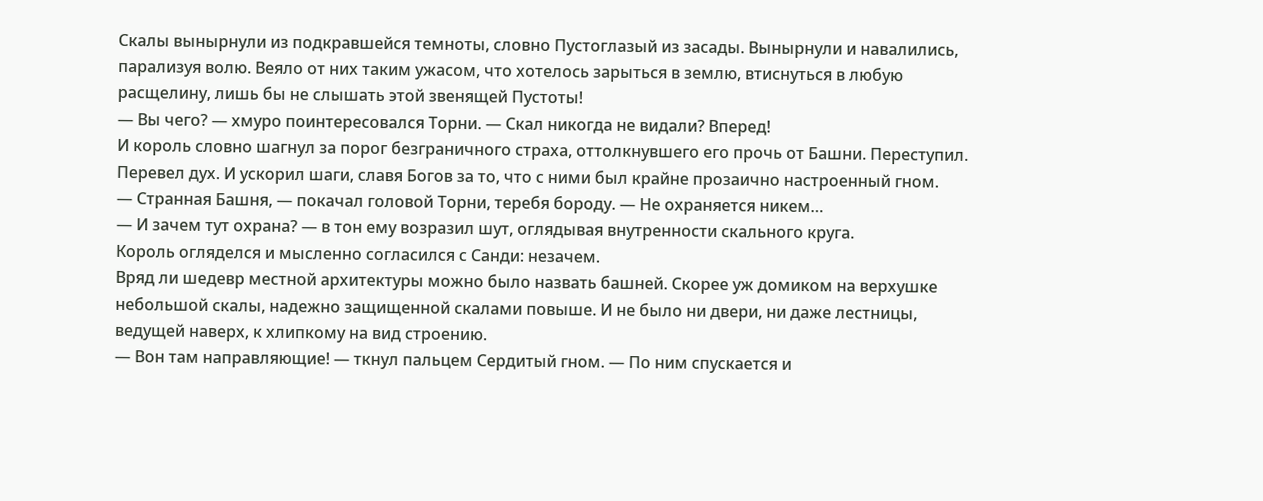Скалы вынырнули из подкравшейся темноты, словно Пустоглазый из засады. Вынырнули и навалились, парализуя волю. Веяло от них таким ужасом, что хотелось зарыться в землю, втиснуться в любую расщелину, лишь бы не слышать этой звенящей Пустоты!
— Вы чего? — хмуро поинтересовался Торни. — Скал никогда не видали? Вперед!
И король словно шагнул за порог безграничного страха, оттолкнувшего его прочь от Башни. Переступил. Перевел дух. И ускорил шаги, славя Богов за то, что с ними был крайне прозаично настроенный гном.
— Странная Башня, — покачал головой Торни, теребя бороду. — Не охраняется никем…
— И зачем тут охрана? — в тон ему возразил шут, оглядывая внутренности скального круга.
Король огляделся и мысленно согласился с Санди: незачем.
Вряд ли шедевр местной архитектуры можно было назвать башней. Скорее уж домиком на верхушке небольшой скалы, надежно защищенной скалами повыше. И не было ни двери, ни даже лестницы, ведущей наверх, к хлипкому на вид строению.
— Вон там направляющие! — ткнул пальцем Сердитый гном. — По ним спускается и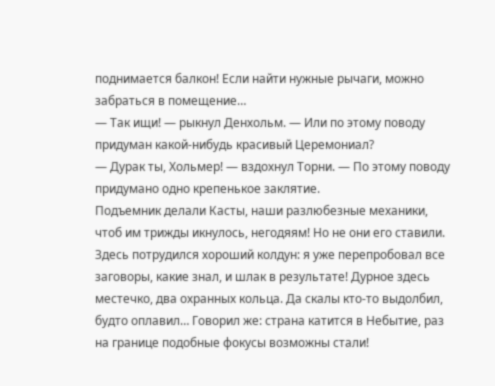поднимается балкон! Если найти нужные рычаги, можно забраться в помещение…
— Так ищи! — рыкнул Денхольм. — Или по этому поводу придуман какой-нибудь красивый Церемониал?
— Дурак ты, Хольмер! — вздохнул Торни. — По этому поводу придумано одно крепенькое заклятие.
Подъемник делали Касты, наши разлюбезные механики, чтоб им трижды икнулось, негодяям! Но не они его ставили. Здесь потрудился хороший колдун: я уже перепробовал все заговоры, какие знал, и шлак в результате! Дурное здесь местечко, два охранных кольца. Да скалы кто-то выдолбил, будто оплавил… Говорил же: страна катится в Небытие, раз на границе подобные фокусы возможны стали!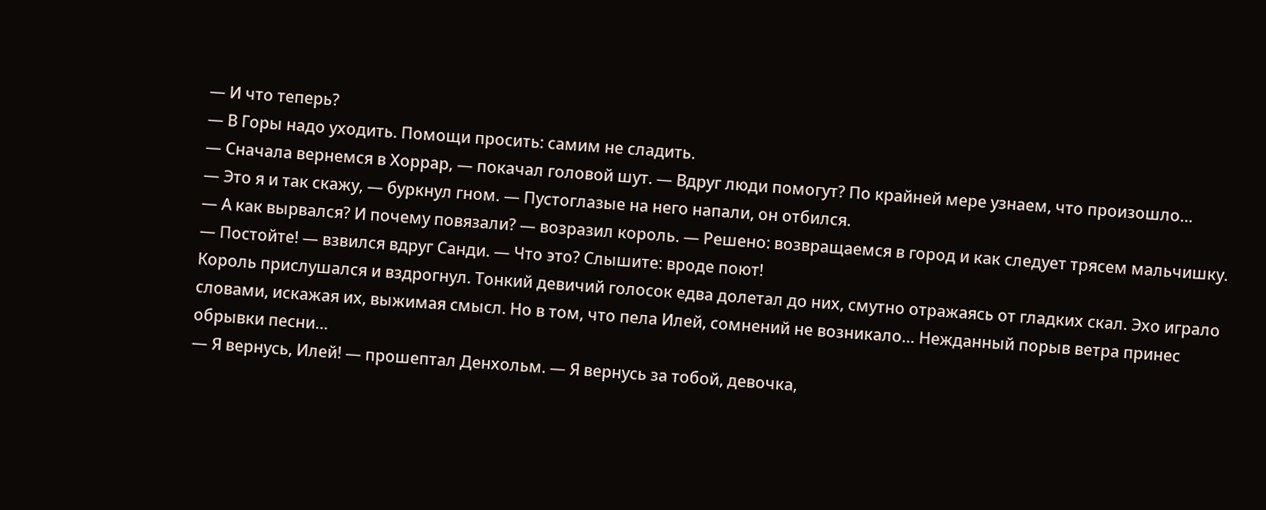— И что теперь?
— В Горы надо уходить. Помощи просить: самим не сладить.
— Сначала вернемся в Хоррар, — покачал головой шут. — Вдруг люди помогут? По крайней мере узнаем, что произошло…
— Это я и так скажу, — буркнул гном. — Пустоглазые на него напали, он отбился.
— А как вырвался? И почему повязали? — возразил король. — Решено: возвращаемся в город и как следует трясем мальчишку.
— Постойте! — взвился вдруг Санди. — Что это? Слышите: вроде поют!
Король прислушался и вздрогнул. Тонкий девичий голосок едва долетал до них, смутно отражаясь от гладких скал. Эхо играло словами, искажая их, выжимая смысл. Но в том, что пела Илей, сомнений не возникало… Нежданный порыв ветра принес обрывки песни…
— Я вернусь, Илей! — прошептал Денхольм. — Я вернусь за тобой, девочка,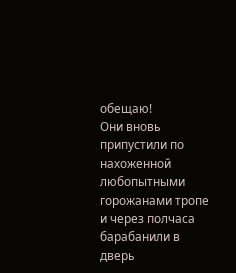обещаю!
Они вновь припустили по нахоженной любопытными горожанами тропе и через полчаса барабанили в дверь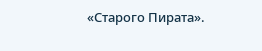«Старого Пирата».